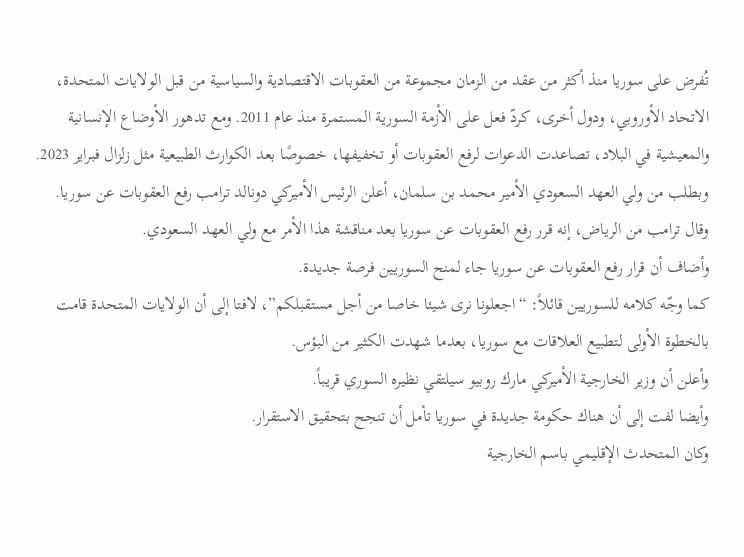تُفرض على سوريا منذ أكثر من عقد من الزمان مجموعة من العقوبات الاقتصادية والسياسية من قبل الولايات المتحدة، الاتحاد الأوروبي، ودول أخرى، كردّ فعل على الأزمة السورية المستمرة منذ عام 2011. ومع تدهور الأوضاع الإنسانية والمعيشية في البلاد، تصاعدت الدعوات لرفع العقوبات أو تخفيفها، خصوصًا بعد الكوارث الطبيعية مثل زلزال فبراير 2023.
وبطلب من ولي العهد السعودي الأمير محمد بن سلمان، أعلن الرئيس الأميركي دونالد ترامب رفع العقوبات عن سوريا.
وقال ترامب من الرياض، إنه قرر رفع العقوبات عن سوريا بعد مناقشة هذا الأمر مع ولي العهد السعودي.
وأضاف أن قرار رفع العقوبات عن سوريا جاء لمنح السوريين فرصة جديدة.
كما وجّه كلامه للسوريين قائلاً: “اجعلونا نرى شيئا خاصا من أجل مستقبلكم”، لافتا إلى أن الولايات المتحدة قامت بالخطوة الأولى لتطبيع العلاقات مع سوريا، بعدما شهدت الكثير من البؤس.
وأعلن أن وزير الخارجية الأميركي مارك روبيو سيلتقي نظيره السوري قريباً.
وأيضا لفت إلى أن هناك حكومة جديدة في سوريا تأمل أن تنجح بتحقيق الاستقرار.
وكان المتحدث الإقليمي باسم الخارجية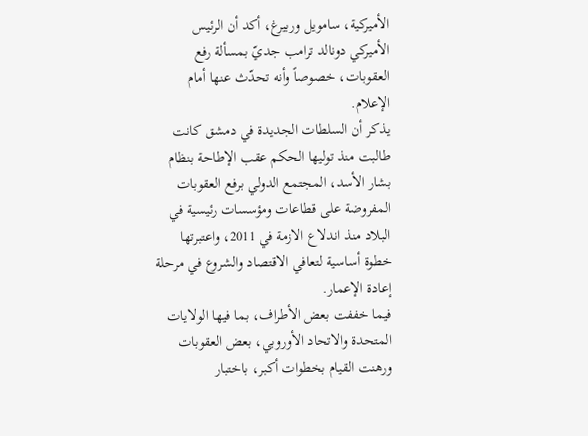الأميركية، سامويل وربيرغ، أكد أن الرئيس الأميركي دونالد ترامب جديّ بمسألة رفع العقوبات، خصوصاً وأنه تحدّث عنها أمام الإعلام.
يذكر أن السلطات الجديدة في دمشق كانت طالبت منذ توليها الحكم عقب الإطاحة بنظام بشار الأسد، المجتمع الدولي برفع العقوبات المفروضة على قطاعات ومؤسسات رئيسية في البلاد منذ اندلاع الازمة في 2011، واعتبرتها خطوة أساسية لتعافي الاقتصاد والشروع في مرحلة إعادة الإعمار.
فيما خففت بعض الأطراف، بما فيها الولايات المتحدة والاتحاد الأوروبي، بعض العقوبات ورهنت القيام بخطوات أكبر، باختبار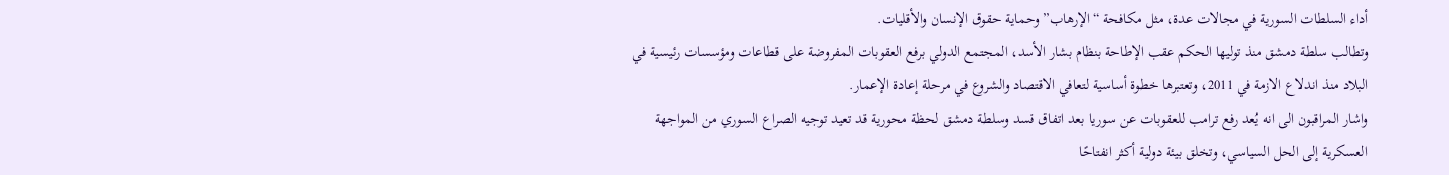أداء السلطات السورية في مجالات عدة، مثل مكافحة “الإرهاب” وحماية حقوق الإنسان والأقليات.
وتطالب سلطة دمشق منذ توليها الحكم عقب الإطاحة بنظام بشار الأسد، المجتمع الدولي برفع العقوبات المفروضة على قطاعات ومؤسسات رئيسية في البلاد منذ اندلاع الازمة في 2011، وتعتبرها خطوة أساسية لتعافي الاقتصاد والشروع في مرحلة إعادة الإعمار.
واشار المراقبون الى انه يُعد رفع ترامب للعقوبات عن سوريا بعد اتفاق قسد وسلطة دمشق لحظة محورية قد تعيد توجيه الصراع السوري من المواجهة العسكرية إلى الحل السياسي، وتخلق بيئة دولية أكثر انفتاحًا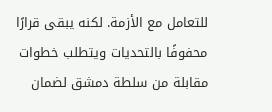للتعامل مع الأزمة. لكنه يبقى قرارًا محفوفًا بالتحديات ويتطلب خطوات مقابلة من سلطة دمشق لضمان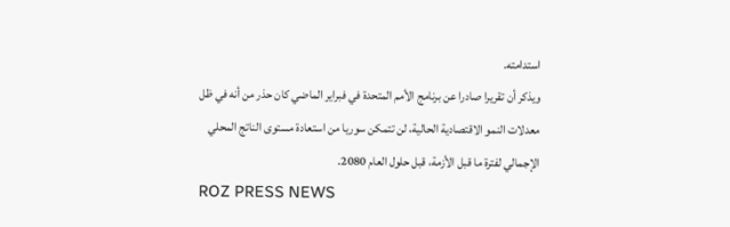استدامته.
ويذكر أن تقريرا صادرا عن برنامج الأمم المتحدة في فبراير الماضي كان حذر من أنه في ظل معدلات النمو الاقتصادية الحالية، لن تتمكن سوريا من استعادة مستوى الناتج المحلي الإجمالي لفترة ما قبل الأزمة، قبل حلول العام 2080.
ROZ PRESS NEWS